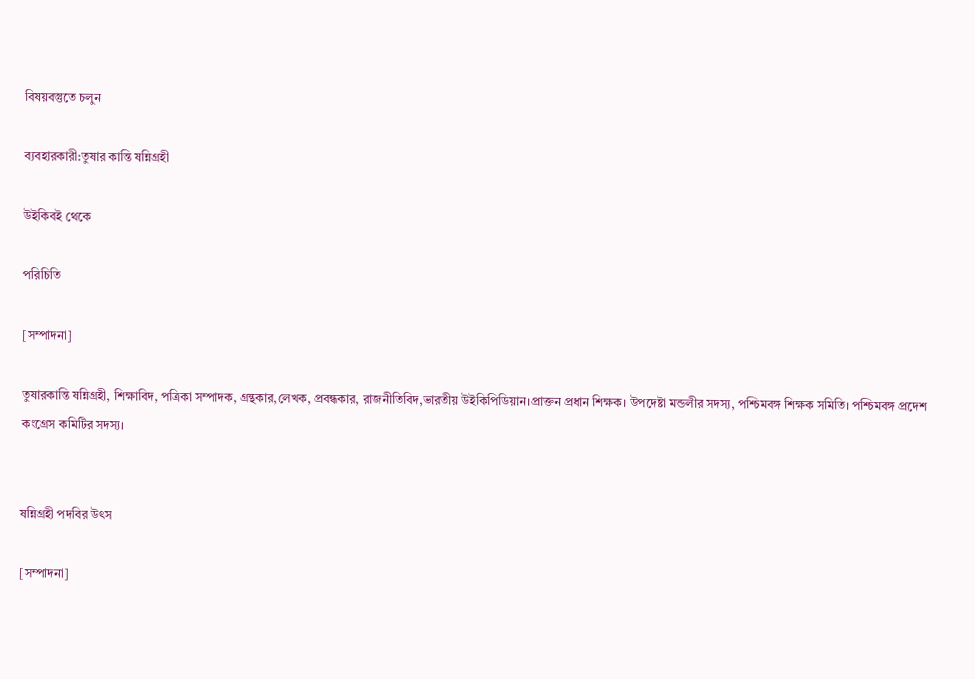বিষয়বস্তুতে চলুন

ব্যবহারকারী:তুষার কান্তি ষন্নিগ্রহী

উইকিবই থেকে

পরিচিতি

[সম্পাদনা]

তুষারকান্তি ষন্নিগ্রহী, শিক্ষাবিদ, পত্রিকা সম্পাদক, গ্ৰন্থকার,লেখক, প্রবন্ধকার, রাজনীতিবিদ,ভারতীয় উইকিপিডিয়ান।প্রাক্তন প্রধান শিক্ষক। উপদেষ্টা মন্ডলীর সদস্য, পশ্চিমবঙ্গ শিক্ষক সমিতি। পশ্চিমবঙ্গ প্রদেশ কংগ্রেস কমিটির সদস্য।


ষন্নিগ্রহী পদবির উৎস

[সম্পাদনা]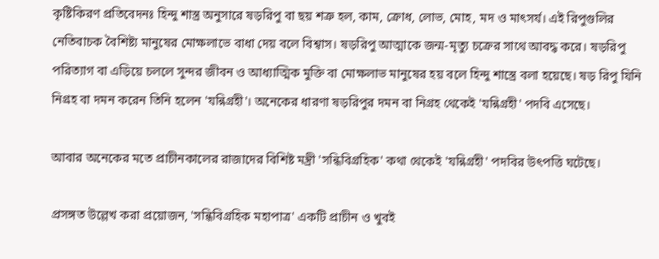কৃষ্টিকিরণ প্রতিবেদনঃ হিন্দু শাস্ত্র অনুসারে ষড়রিপু বা ছয় শত্রু হল, কাম, ক্রোধ, লোভ, মোহ, মদ ও মাৎসর্য। এই রিপুগুলির নেতিবাচক বৈশিষ্ট্য মানুষের মোক্ষলাভে বাধা দেয় বলে বিশ্বাস। ষড়রিপু আত্মাকে জন্ম-মৃত্যু চক্রের সাথে আবদ্ধ করে। ষড়রিপু পরিত্যাগ বা এড়িয়ে চললে সুন্দর জীবন ও আধ্যাত্মিক মুক্তি বা মোক্ষলাভ মানুষের হয় বলে হিন্দু শাস্ত্রে বলা হয়েছে। ষড় রিপু যিনি নিগ্রহ বা দমন করেন তিনি হলেন 'যন্নিগ্রহী'। অনেকের ধারণা ষড়রিপুর দমন বা নিগ্রহ থেকেই 'যন্নিগ্রহী' পদবি এসেছে।

আবার অনেকের মতে প্রাচীনকালের রাজাদের বিশিষ্ট মন্ত্রী 'সন্ধিবিগ্রহিক' কথা থেকেই 'যন্নিগ্রহী' পদবির উৎপত্তি ঘটেছে।

প্রসঙ্গত উল্লেখ করা প্রয়োজন, 'সন্ধিবিগ্রহিক মহাপাত্র' একটি প্রাচীন ও খুবই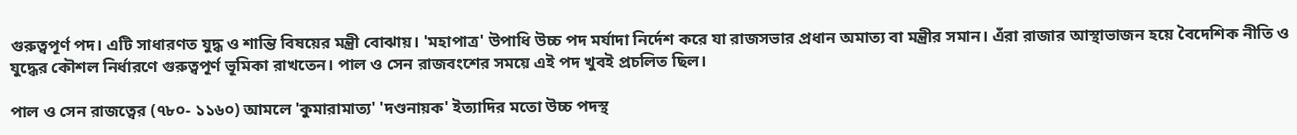গুরুত্বপূর্ণ পদ। এটি সাধারণত যুদ্ধ ও শান্তি বিষয়ের মন্ত্রী বোঝায়। 'মহাপাত্র' উপাধি উচ্চ পদ মর্যাদা নির্দেশ করে যা রাজসভার প্রধান অমাত্য বা মন্ত্রীর সমান। এঁরা রাজার আস্থাভাজন হয়ে বৈদেশিক নীতি ও যুদ্ধের কৌশল নির্ধারণে গুরুত্বপূর্ণ ভূমিকা রাখতেন। পাল ও সেন রাজবংশের সময়ে এই পদ খুবই প্রচলিত ছিল।

পাল ও সেন রাজত্বের (৭৮০- ১১৬০) আমলে 'কুমারামাত্য' 'দণ্ডনায়ক' ইত্যাদির মতো উচ্চ পদস্থ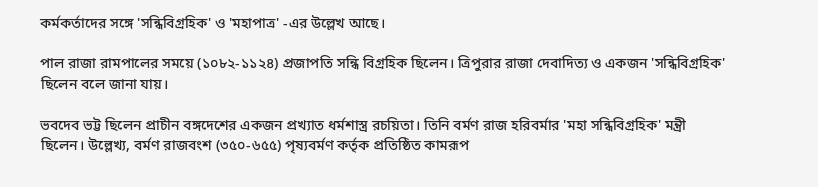কর্মকর্তাদের সঙ্গে 'সন্ধিবিগ্রহিক' ও 'মহাপাত্র' -এর উল্লেখ আছে।

পাল রাজা রামপালের সময়ে (১০৮২-১১২৪) প্রজাপতি সন্ধি বিগ্রহিক ছিলেন। ত্রিপুরার রাজা দেবাদিত্য ও একজন 'সন্ধিবিগ্রহিক' ছিলেন বলে জানা যায়।

ভবদেব ভট্ট ছিলেন প্রাচীন বঙ্গদেশের একজন প্রখ্যাত ধর্মশাস্ত্র রচয়িতা। তিনি বর্মণ রাজ হরিবর্মার 'মহা সন্ধিবিগ্রহিক' মন্ত্রী ছিলেন। উল্লেখ্য, বর্মণ রাজবংশ (৩৫০-৬৫৫) পৃষ্যবর্মণ কর্তৃক প্রতিষ্ঠিত কামরূপ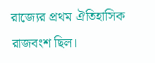রাজ্যের প্রথম ঐতিহাসিক রাজবংশ ছিল।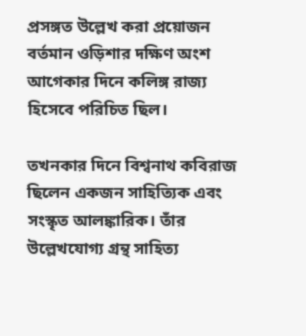প্রসঙ্গত উল্লেখ করা প্রয়োজন বর্তমান ওড়িশার দক্ষিণ অংশ আগেকার দিনে কলিঙ্গ রাজ্য হিসেবে পরিচিত ছিল।

তখনকার দিনে বিশ্বনাথ কবিরাজ ছিলেন একজন সাহিত্যিক এবং সংস্কৃত আলঙ্কারিক। তাঁর উল্লেখযোগ্য গ্রন্থ সাহিত্য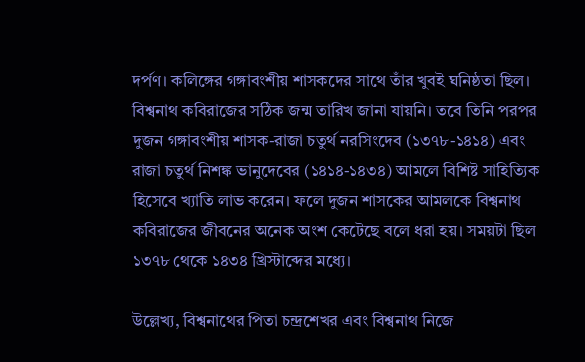দর্পণ। কলিঙ্গের গঙ্গাবংশীয় শাসকদের সাথে তাঁর খুবই ঘনিষ্ঠতা ছিল। বিশ্বনাথ কবিরাজের সঠিক জন্ম তারিখ জানা যায়নি। তবে তিনি পরপর দুজন গঙ্গাবংশীয় শাসক-রাজা চতুর্থ নরসিংদেব (১৩৭৮-১৪১৪) এবং রাজা চতুর্থ নিশঙ্ক ভানুদেবের (১৪১৪-১৪৩৪) আমলে বিশিষ্ট সাহিত্যিক হিসেবে খ্যাতি লাভ করেন। ফলে দুজন শাসকের আমলকে বিশ্বনাথ কবিরাজের জীবনের অনেক অংশ কেটেছে বলে ধরা হয়। সময়টা ছিল ১৩৭৮ থেকে ১৪৩৪ খ্রিস্টাব্দের মধ্যে।

উল্লেখ্য, বিশ্বনাথের পিতা চন্দ্রশেখর এবং বিশ্বনাথ নিজে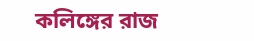কলিঙ্গের রাজ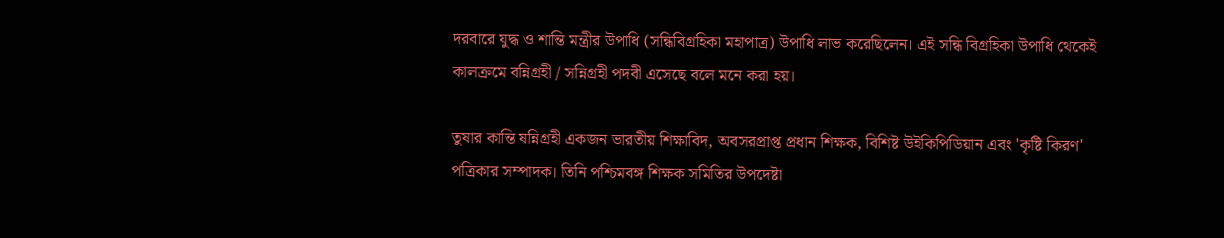দরবারে যুদ্ধ ও শান্তি মন্ত্রীর উপাধি (সন্ধিবিগ্রহিকা মহাপাত্র) উপাধি লাভ করেছিলেন। এই সন্ধি বিগ্রহিকা উপাধি থেকেই কালক্রমে বন্নিগ্রহী / সন্নিগ্রহী পদবী এসেছে বলে মনে করা হয়।

তুষার কান্তি ষন্নিগ্রহী একজন ভারতীয় শিক্ষাবিদ, অবসরপ্রাপ্ত প্রধান শিক্ষক, বিশিষ্ট উইকিপিডিয়ান এবং 'কৃষ্টি কিরণ' পত্রিকার সম্পাদক। তিনি পশ্চিমবঙ্গ শিক্ষক সমিতির উপদেষ্টা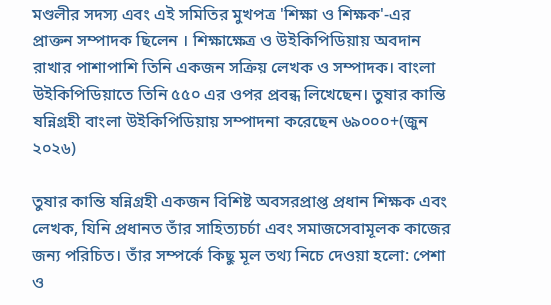মণ্ডলীর সদস্য এবং এই সমিতির মুখপত্র 'শিক্ষা ও শিক্ষক'-এর প্রাক্তন সম্পাদক ছিলেন । শিক্ষাক্ষেত্র ও উইকিপিডিয়ায় অবদান রাখার পাশাপাশি তিনি একজন সক্রিয় লেখক ও সম্পাদক। বাংলা উইকিপিডিয়াতে তিনি ৫৫০ এর ওপর প্রবন্ধ লিখেছেন। তুষার কান্তি ষন্নিগ্রহী বাংলা উইকিপিডিয়ায় সম্পাদনা করেছেন ৬৯০০০+(জুন ২০২৬)

তুষার কান্তি ষন্নিগ্রহী একজন বিশিষ্ট অবসরপ্রাপ্ত প্রধান শিক্ষক এবং লেখক, যিনি প্রধানত তাঁর সাহিত্যচর্চা এবং সমাজসেবামূলক কাজের জন্য পরিচিত। তাঁর সম্পর্কে কিছু মূল তথ্য নিচে দেওয়া হলো: পেশা ও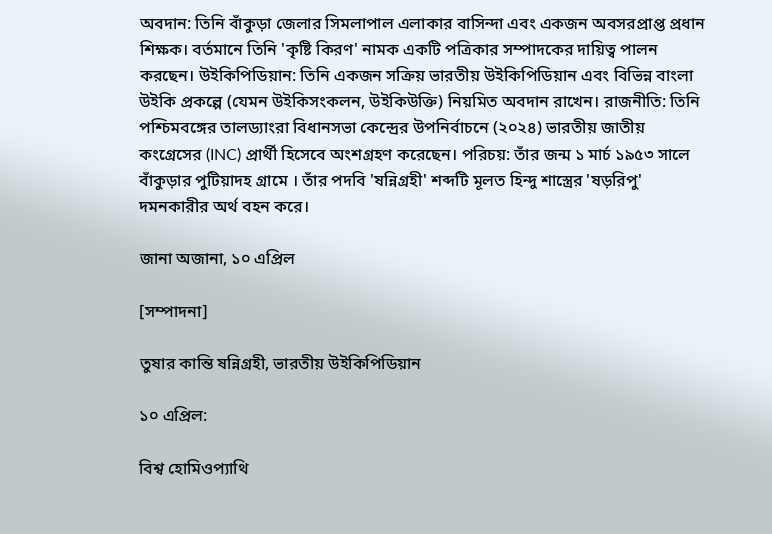অবদান: তিনি বাঁকুড়া জেলার সিমলাপাল এলাকার বাসিন্দা এবং একজন অবসরপ্রাপ্ত প্রধান শিক্ষক। বর্তমানে তিনি 'কৃষ্টি কিরণ' নামক একটি পত্রিকার সম্পাদকের দায়িত্ব পালন করছেন। উইকিপিডিয়ান: তিনি একজন সক্রিয় ভারতীয় উইকিপিডিয়ান এবং বিভিন্ন বাংলা উইকি প্রকল্পে (যেমন উইকিসংকলন, উইকিউক্তি) নিয়মিত অবদান রাখেন। রাজনীতি: তিনি পশ্চিমবঙ্গের তালড্যাংরা বিধানসভা কেন্দ্রের উপনির্বাচনে (২০২৪) ভারতীয় জাতীয় কংগ্রেসের (INC) প্রার্থী হিসেবে অংশগ্রহণ করেছেন। পরিচয়: তাঁর জন্ম ১ মার্চ ১৯৫৩ সালে বাঁকুড়ার পুটিয়াদহ গ্রামে । তাঁর পদবি 'ষন্নিগ্রহী' শব্দটি মূলত হিন্দু শাস্ত্রের 'ষড়রিপু' দমনকারীর অর্থ বহন করে।

জানা অজানা, ১০ এপ্রিল

[সম্পাদনা]

তুষার কান্তি ষন্নিগ্রহী, ভারতীয় উইকিপিডিয়ান

১০ এপ্রিল:

বিশ্ব হোমিওপ্যাথি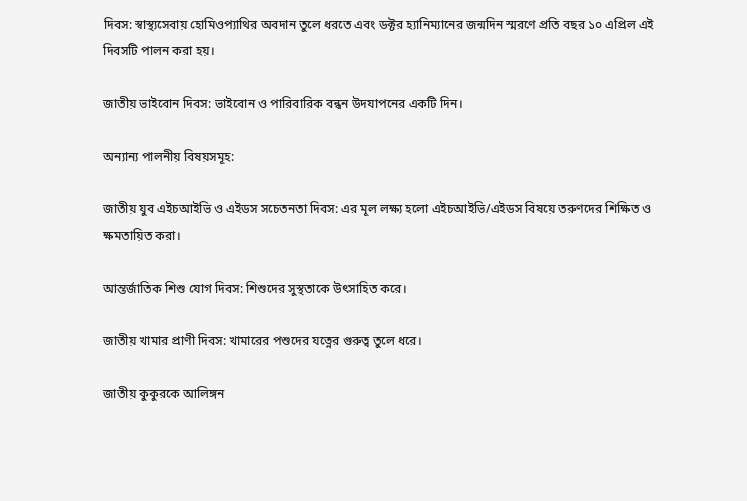দিবস: স্বাস্থ্যসেবায় হোমিওপ্যাথির অবদান তুলে ধরতে এবং ডক্টর হ্যানিম্যানের জন্মদিন স্মরণে প্রতি বছর ১০ এপ্রিল এই দিবসটি পালন করা হয়।

জাতীয় ভাইবোন দিবস: ভাইবোন ও পারিবারিক বন্ধন উদযাপনের একটি দিন।

অন্যান্য পালনীয় বিষয়সমূহ:

জাতীয় যুব এইচআইভি ও এইডস সচেতনতা দিবস: এর মূল লক্ষ্য হলো এইচআইভি/এইডস বিষয়ে তরুণদের শিক্ষিত ও ক্ষমতায়িত করা।

আন্তর্জাতিক শিশু যোগ দিবস: শিশুদের সুস্থতাকে উৎসাহিত করে।

জাতীয় খামার প্রাণী দিবস: খামারের পশুদের যত্নের গুরুত্ব তুলে ধরে।

জাতীয় কুকুরকে আলিঙ্গন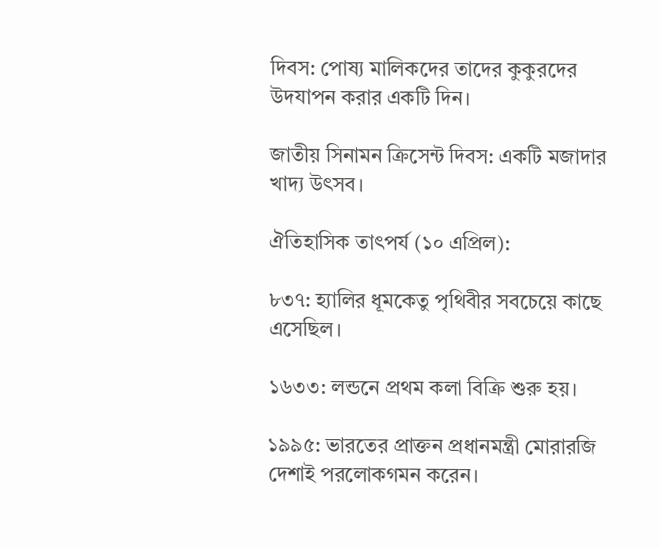দিবস: পোষ্য মালিকদের তাদের কুকুরদের উদযাপন করার একটি দিন।

জাতীয় সিনামন ক্রিসেন্ট দিবস: একটি মজাদার খাদ্য উৎসব।

ঐতিহাসিক তাৎপর্য (১০ এপ্রিল):

৮৩৭: হ্যালির ধূমকেতু পৃথিবীর সবচেয়ে কাছে এসেছিল।

১৬৩৩: লন্ডনে প্রথম কলা বিক্রি শুরু হয়।

১৯৯৫: ভারতের প্রাক্তন প্রধানমন্ত্রী মোরারজি দেশাই পরলোকগমন করেন।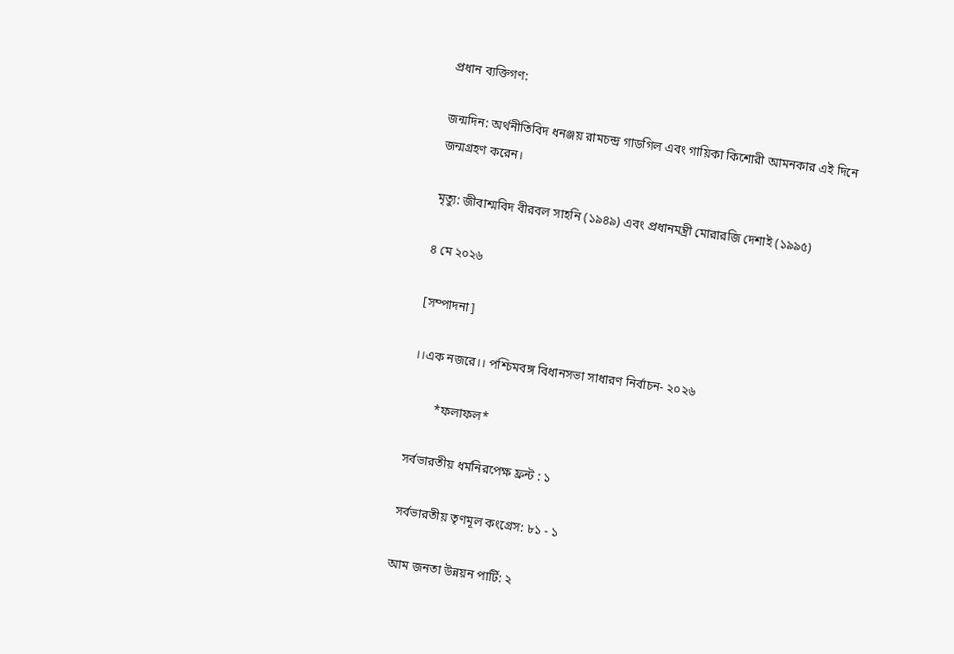প্রধান ব্যক্তিগণ:

জন্মদিন: অর্থনীতিবিদ ধনঞ্জয় রামচন্দ্র গাডগিল এবং গায়িকা কিশোরী আমনকার এই দিনে জন্মগ্রহণ করেন।

মৃত্যু: জীবাশ্মবিদ বীরবল সাহনি (১৯৪৯) এবং প্রধানমন্ত্রী মোরারজি দেশাই (১৯৯৫)

৪ মে ২০২৬

[সম্পাদনা]

।।এক নজরে।। পশ্চিমবঙ্গ বিধানসভা সাধারণ নির্বাচন- ২০২৬

        *ফলাফল*

সর্বভারতীয় ধর্মনিরপেক্ষ ফ্রন্ট : ১

সর্বভারতীয় তৃণমূল কংগ্রেস: ৮১ - ১

আম জনতা উন্নয়ন পার্টি: ২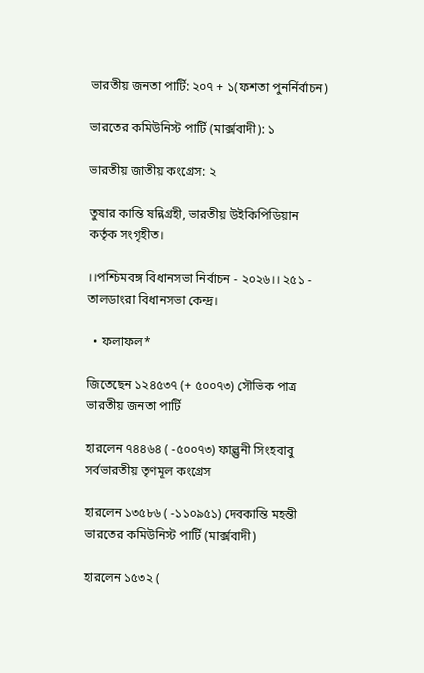ভারতীয় জনতা পার্টি: ২০৭ + ১(ফশতা পুনর্নির্বাচন)

ভারতের কমিউনিস্ট পার্টি (মার্ক্সবাদী): ১

ভারতীয় জাতীয় কংগ্রেস: ২

তুষার কান্তি ষন্নিগ্রহী, ভারতীয় উইকিপিডিয়ান কর্তৃক সংগৃহীত।

।।পশ্চিমবঙ্গ বিধানসভা নির্বাচন - ২০২৬।। ২৫১ - তালডাংরা বিধানসভা কেন্দ্র।

  • ফলাফল*

জিতেছেন ১২৪৫৩৭ (+ ৫০০৭৩) সৌভিক পাত্র ভারতীয় জনতা পার্টি

হারলেন ৭৪৪৬৪ ( -৫০০৭৩) ফাল্গুনী সিংহবাবু সর্বভারতীয় তৃণমূল কংগ্রেস

হারলেন ১৩৫৮৬ ( -১১০৯৫১) দেবকান্তি মহন্তী ভারতের কমিউনিস্ট পার্টি (মার্ক্সবাদী)

হারলেন ১৫৩২ (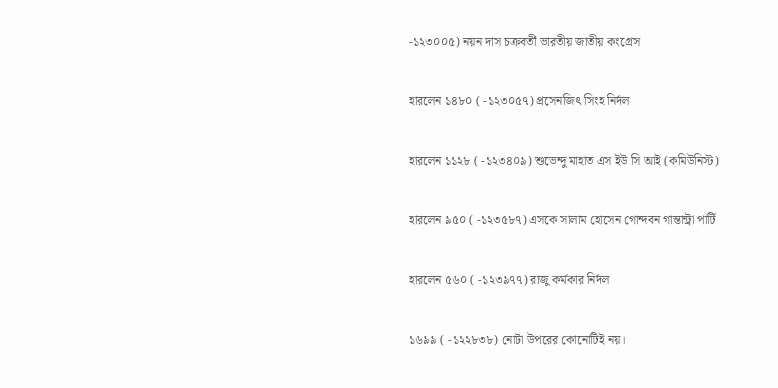-১২৩০০৫) নয়ন দাস চক্রবর্তী ভারতীয় জাতীয় কংগ্রেস

হারলেন ১৪৮০ ( -১২৩০৫৭) প্রসেনজিৎ সিংহ নির্দল

হারলেন ১১২৮ ( -১২৩৪০৯) শুভেন্দু মাহাত এস ইউ সি আই (কমিউনিস্ট)

হারলেন ৯৫০ ( -১২৩৫৮৭) এসকে সালাম হোসেন গোন্দবন গান্তান্ট্রা পার্টি

হারলেন ৫৬০ ( -১২৩৯৭৭) রাজু কর্মকার নির্দল

১৬৯৯ ( -১২২৮৩৮) নোটা উপরের কোনোটিই নয়।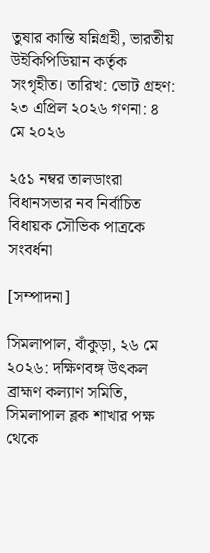তুষার কান্তি ষন্নিগ্রহী, ভারতীয় উইকিপিডিয়ান কর্তৃক সংগৃহীত। তারিখ: ভোট গ্ৰহণ: ২৩ এপ্রিল ২০২৬ গণনা: ৪ মে ২০২৬

২৫১ নম্বর তালডাংরা বিধানসভার নব নির্বাচিত বিধায়ক সৌভিক পাত্রকে সংবর্ধনা

[সম্পাদনা]

সিমলাপাল, বাঁকুড়া, ২৬ মে ২০২৬: দক্ষিণবঙ্গ উৎকল ব্রাহ্মণ কল্যাণ সমিতি, সিমলাপাল ব্লক শাখার পক্ষ থেকে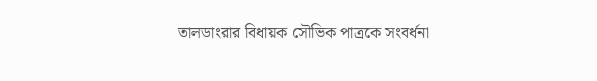তালডাংরার বিধায়ক সৌভিক পাত্রকে সংবর্ধনা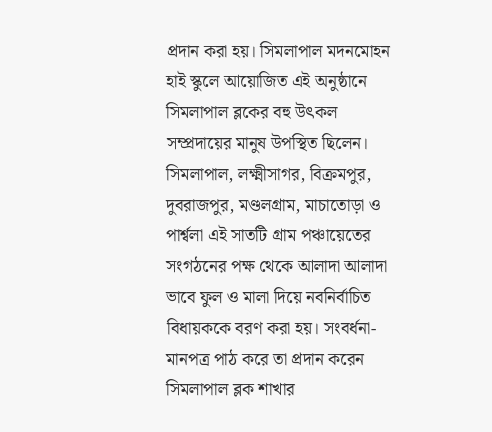প্রদান করা হয়। সিমলাপাল মদনমোহন হাই স্কুলে আয়োজিত এই অনুষ্ঠানে সিমলাপাল ব্লকের বহু উৎকল সম্প্রদায়ের মানুষ উপস্থিত ছিলেন। সিমলাপাল, লক্ষ্মীসাগর, বিক্রমপুর, দুবরাজপুর, মণ্ডলগ্রাম, মাচাতোড়া ও পার্শ্বলা এই সাতটি গ্রাম পঞ্চায়েতের সংগঠনের পক্ষ থেকে আলাদা আলাদা ভাবে ফুল ও মালা দিয়ে নবনির্বাচিত বিধায়ককে বরণ করা হয়। সংবর্ধনা- মানপত্র পাঠ করে তা প্রদান করেন সিমলাপাল ব্লক শাখার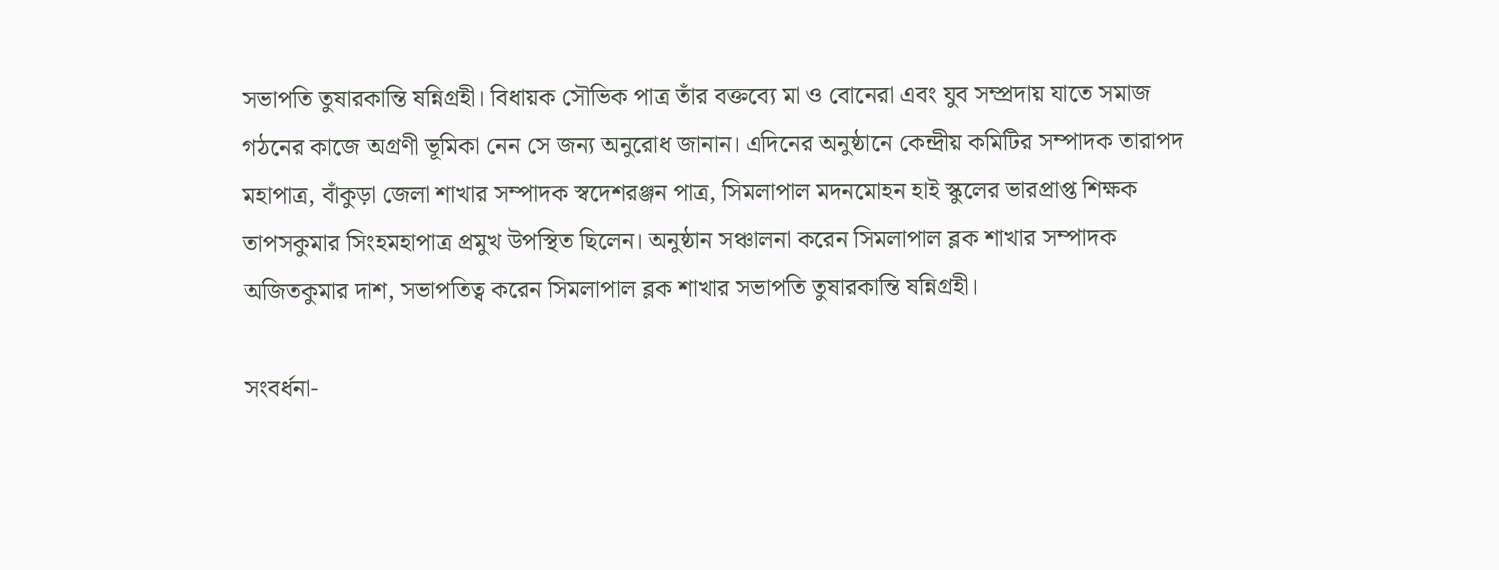সভাপতি তুষারকান্তি ষন্নিগ্রহী। বিধায়ক সৌভিক পাত্র তাঁর বক্তব্যে মা ও বোনেরা এবং যুব সম্প্রদায় যাতে সমাজ গঠনের কাজে অগ্রণী ভূমিকা নেন সে জন্য অনুরোধ জানান। এদিনের অনুষ্ঠানে কেন্দ্রীয় কমিটির সম্পাদক তারাপদ মহাপাত্র, বাঁকুড়া জেলা শাখার সম্পাদক স্বদেশরঞ্জন পাত্র, সিমলাপাল মদনমোহন হাই স্কুলের ভারপ্রাপ্ত শিক্ষক তাপসকুমার সিংহমহাপাত্র প্রমুখ উপস্থিত ছিলেন। অনুষ্ঠান সঞ্চালনা করেন সিমলাপাল ব্লক শাখার সম্পাদক অজিতকুমার দাশ, সভাপতিত্ব করেন সিমলাপাল ব্লক শাখার সভাপতি তুষারকান্তি ষন্নিগ্রহী।

সংবর্ধনা-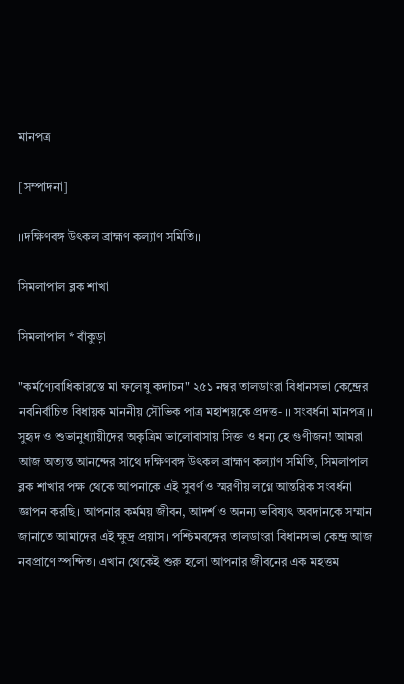মানপত্র

[সম্পাদনা]

।।দক্ষিণবঙ্গ উৎকল ব্রাহ্মণ কল্যাণ সমিতি।।

সিমলাপাল ব্লক শাখা

সিমলাপাল * বাঁকুড়া

"কর্মণ্যেবাধিকারস্তে মা ফলেষু কদাচন" ২৫১ নম্বর তালডাংরা বিধানসভা কেন্দ্রের নবনির্বাচিত বিধায়ক মাননীয় সৌভিক পাত্র মহাশয়কে প্রদত্ত- ।। সংবর্ধনা মানপত্র ।। সুহৃদ ও শুভানুধ্যায়ীদের অকৃত্রিম ভালোবাসায় সিক্ত ও ধন্য হে গুণীজন! আমরা আজ অত্যন্ত আনন্দের সাথে দক্ষিণবঙ্গ উৎকল ব্রাহ্মণ কল্যাণ সমিতি, সিমলাপাল ব্লক শাখার পক্ষ থেকে আপনাকে এই সুবর্ণ ও স্মরণীয় লগ্নে আন্তরিক সংবর্ধনা জ্ঞাপন করছি। আপনার কর্মময় জীবন, আদর্শ ও অনন্য ভবিষ্যৎ অবদানকে সম্মান জানাতে আমাদের এই ক্ষুদ্র প্রয়াস। পশ্চিমবঙ্গের তালডাংরা বিধানসভা কেন্দ্র আজ নবপ্রাণে স্পন্দিত। এখান থেকেই শুরু হলো আপনার জীবনের এক মহত্তম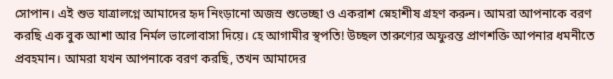সোপান। এই শুভ যাত্রালগ্নে আমাদের হৃদ নিংড়ানো অজস্র শুভেচ্ছা ও একরাশ স্নেহাশীষ গ্রহণ করুন। আমরা আপনাকে বরণ করছি এক বুক আশা আর নির্মল ভালোবাসা দিয়ে। হে আগামীর স্থপতি! উচ্ছল তারুণ্যের অফুরন্ত প্রাণশক্তি আপনার ধমনীতে প্রবহমান। আমরা যখন আপনাকে বরণ করছি, তখন আমাদের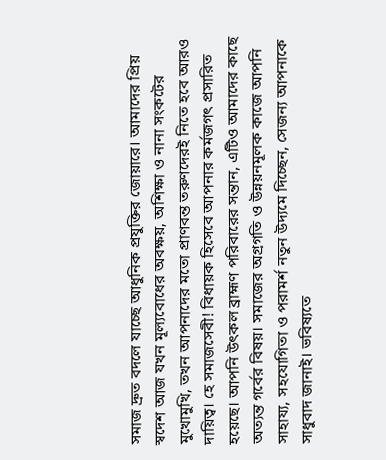সমাজ দ্রুত বদলে যাচ্ছে আধুনিক প্রযুক্তির জোয়ারে। আমাদের প্রিয় স্বদেশ আজ যখন মূল্যবোধের অবক্ষয়, অশিক্ষা ও নানা সংকটের মুখোমুখি, তখন আপনাদের মতো প্রাণবন্ত তরুণদেরই নিতে হবে আরও দায়িত্ব। হে সমাজসেবী! বিধায়ক হিসেবে আপনার কর্মজগৎ প্রসারিত হয়েছে। আপনি উৎকল ব্রাহ্মণ পরিবারের সন্তান, এটিও আমাদের কাছে অত্যন্ত গর্বের বিষয়। সমাজের অগ্রগতি ও উন্নয়নমূলক কাজে আপনি সাহায্য, সহযোগিতা ও পরামর্শ নতুন উদ্যমে দিচ্ছেন, সেজন্য আপনাকে সাধুবাদ জানাই। ভবিষ্যতে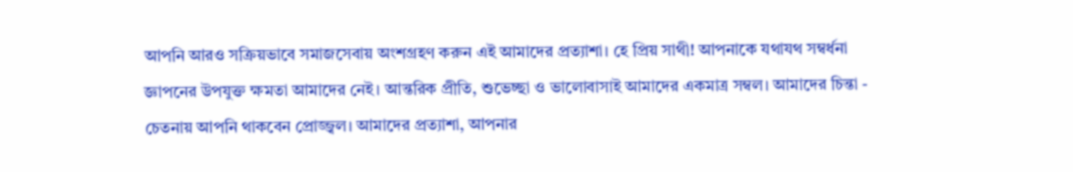আপনি আরও সক্রিয়ভাবে সমাজসেবায় অংশগ্রহণ করুন এই আমাদের প্রত্যাশা। হে প্রিয় সাথী! আপনাকে যথাযথ সম্বর্ধনা জ্ঞাপনের উপযুক্ত ক্ষমতা আমাদের নেই। আন্তরিক প্রীতি, শুভেচ্ছা ও ভালোবাসাই আমাদের একমাত্র সম্বল। আমাদের চিন্তা - চেতনায় আপনি থাকবেন প্রোজ্জ্বল। আমাদের প্রত্যাশা, আপনার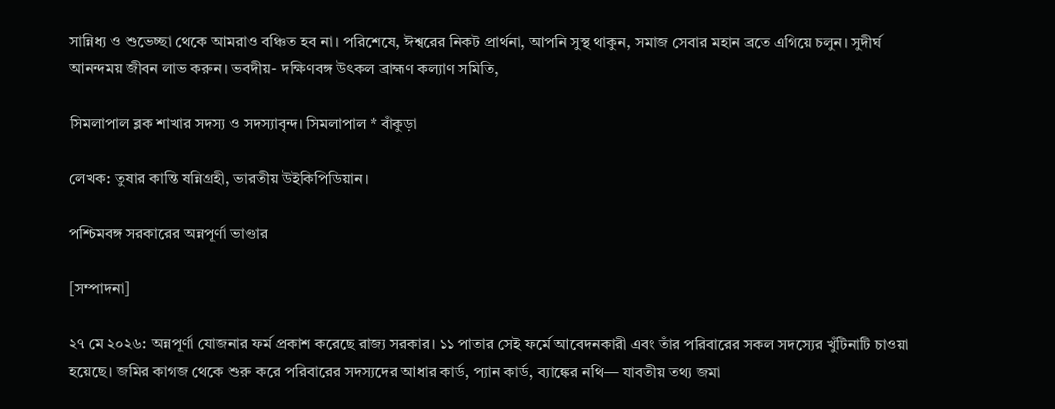সান্নিধ্য ও শুভেচ্ছা থেকে আমরাও বঞ্চিত হব না। পরিশেষে, ঈশ্বরের নিকট প্রার্থনা, আপনি সুস্থ থাকুন, সমাজ সেবার মহান ব্রতে এগিয়ে চলুন। সুদীর্ঘ আনন্দময় জীবন লাভ করুন। ভবদীয়- দক্ষিণবঙ্গ উৎকল ব্রাহ্মণ কল্যাণ সমিতি,

সিমলাপাল ব্লক শাখার সদস্য ও সদস্যাবৃন্দ। সিমলাপাল * বাঁকুড়া

লেখক: তুষার কান্তি ষন্নিগ্রহী, ভারতীয় উইকিপিডিয়ান।

পশ্চিমবঙ্গ সরকারের অন্নপূর্ণা ভাণ্ডার

[সম্পাদনা]

২৭ মে ২০২৬: অন্নপূর্ণা যোজনার ফর্ম প্রকাশ করেছে রাজ্য সরকার। ১১ পাতার সেই ফর্মে আবেদনকারী এবং তাঁর পরিবারের সকল সদস্যের খুঁটিনাটি চাওয়া হয়েছে। জমির কাগজ থেকে শুরু করে পরিবারের সদস্যদের আধার কার্ড, প্যান কার্ড, ব্যাঙ্কের নথি— যাবতীয় তথ্য জমা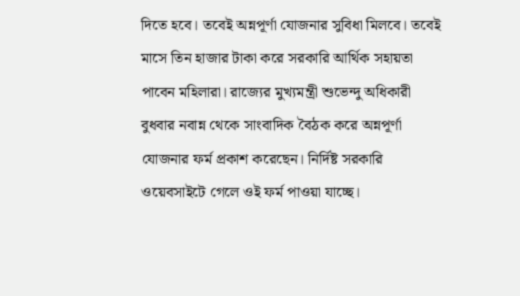দিতে হবে। তবেই অন্নপূর্ণা যোজনার সুবিধা মিলবে। তবেই মাসে তিন হাজার টাকা করে সরকারি আর্থিক সহায়তা পাবেন মহিলারা। রাজ্যের মুখ্যমন্ত্রী শুভেন্দু অধিকারী বুধবার নবান্ন থেকে সাংবাদিক বৈঠক করে অন্নপূর্ণা যোজনার ফর্ম প্রকাশ করেছেন। নির্দিষ্ট সরকারি ওয়েবসাইটে গেলে ওই ফর্ম পাওয়া যাচ্ছে।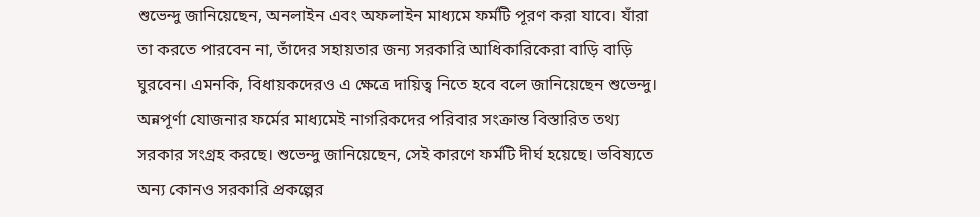শুভেন্দু জানিয়েছেন, অনলাইন এবং অফলাইন মাধ্যমে ফর্মটি পূরণ করা যাবে। যাঁরা তা করতে পারবেন না, তাঁদের সহায়তার জন্য সরকারি আধিকারিকেরা বাড়ি বাড়ি ঘুরবেন। এমনকি, বিধায়কদেরও এ ক্ষেত্রে দায়িত্ব নিতে হবে বলে জানিয়েছেন শুভেন্দু। অন্নপূর্ণা যোজনার ফর্মের মাধ্যমেই নাগরিকদের পরিবার সংক্রান্ত বিস্তারিত তথ্য সরকার সংগ্রহ করছে। শুভেন্দু জানিয়েছেন, সেই কারণে ফর্মটি দীর্ঘ হয়েছে। ভবিষ্যতে অন্য কোনও সরকারি প্রকল্পের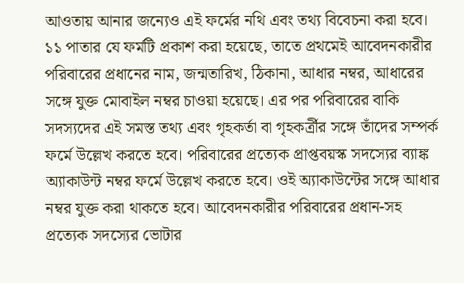আওতায় আনার জন্যেও এই ফর্মের নথি এবং তথ্য বিবেচনা করা হবে। ১১ পাতার যে ফর্মটি প্রকাশ করা হয়েছে, তাতে প্রথমেই আবেদনকারীর পরিবারের প্রধানের নাম, জন্মতারিখ, ঠিকানা, আধার নম্বর, আধারের সঙ্গে যুক্ত মোবাইল নম্বর চাওয়া হয়েছে। এর পর পরিবারের বাকি সদস্যদের এই সমস্ত তথ্য এবং গৃহকর্তা বা গৃহকর্ত্রীর সঙ্গে তাঁদের সম্পর্ক ফর্মে উল্লেখ করতে হবে। পরিবারের প্রত্যেক প্রাপ্তবয়স্ক সদস্যের ব্যাঙ্ক অ্যাকাউন্ট নম্বর ফর্মে উল্লেখ করতে হবে। ওই অ্যাকাউন্টের সঙ্গে আধার নম্বর যুক্ত করা থাকতে হবে। আবেদনকারীর পরিবারের প্রধান-সহ প্রত্যেক সদস্যের ভোটার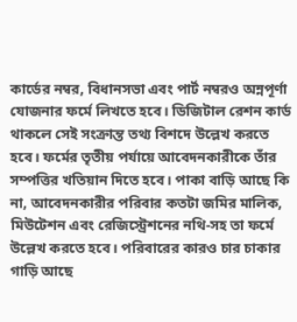কার্ডের নম্বর, বিধানসভা এবং পার্ট নম্বরও অন্নপূর্ণা যোজনার ফর্মে লিখতে হবে। ডিজিটাল রেশন কার্ড থাকলে সেই সংক্রান্ত তথ্য বিশদে উল্লেখ করতে হবে। ফর্মের তৃতীয় পর্যায়ে আবেদনকারীকে তাঁর সম্পত্তির খতিয়ান দিতে হবে। পাকা বাড়ি আছে কি না, আবেদনকারীর পরিবার কতটা জমির মালিক, মিউটেশন এবং রেজিস্ট্রেশনের নথি-সহ তা ফর্মে উল্লেখ করতে হবে। পরিবারের কারও চার চাকার গাড়ি আছে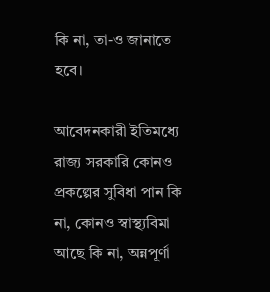কি না, তা-ও জানাতে হবে।

আবেদনকারী ইতিমধ্যে রাজ্য সরকারি কোনও প্রকল্পের সুবিধা পান কি না, কোনও স্বাস্থ্যবিমা আছে কি না, অন্নপূর্ণা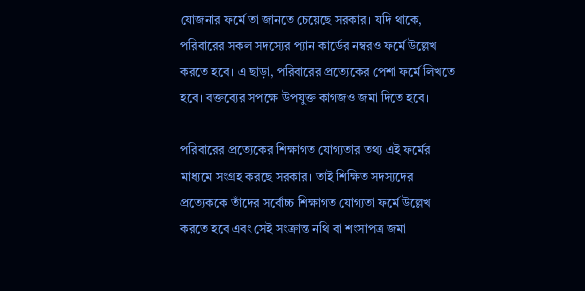যোজনার ফর্মে তা জানতে চেয়েছে সরকার। যদি থাকে, পরিবারের সকল সদস্যের প্যান কার্ডের নম্বরও ফর্মে উল্লেখ করতে হবে। এ ছাড়া, পরিবারের প্রত্যেকের পেশা ফর্মে লিখতে হবে। বক্তব্যের সপক্ষে উপযুক্ত কাগজও জমা দিতে হবে।

পরিবারের প্রত্যেকের শিক্ষাগত যোগ্যতার তথ্য এই ফর্মের মাধ্যমে সংগ্রহ করছে সরকার। তাই শিক্ষিত সদস্যদের প্রত্যেককে তাঁদের সর্বোচ্চ শিক্ষাগত যোগ্যতা ফর্মে উল্লেখ করতে হবে এবং সেই সংক্রান্ত নথি বা শংসাপত্র জমা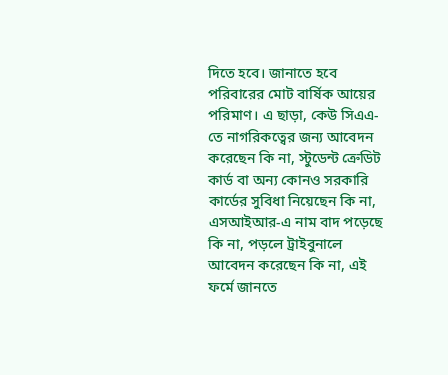দিতে হবে। জানাতে হবে পরিবারের মোট বার্ষিক আয়ের পরিমাণ। এ ছাড়া, কেউ সিএএ-তে নাগরিকত্বের জন্য আবেদন করেছেন কি না, স্টুডেন্ট ক্রেডিট কার্ড বা অন্য কোনও সরকারি কার্ডের সুবিধা নিয়েছেন কি না, এসআইআর-এ নাম বাদ পড়েছে কি না, পড়লে ট্রাইবুনালে আবেদন করেছেন কি না, এই ফর্মে জানতে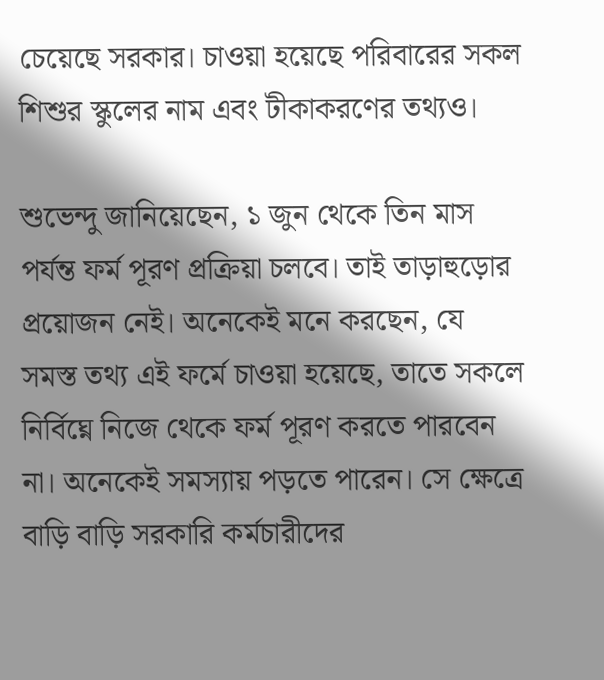চেয়েছে সরকার। চাওয়া হয়েছে পরিবারের সকল শিশুর স্কুলের নাম এবং টীকাকরণের তথ্যও।

শুভেন্দু জানিয়েছেন, ১ জুন থেকে তিন মাস পর্যন্ত ফর্ম পূরণ প্রক্রিয়া চলবে। তাই তাড়াহুড়োর প্রয়োজন নেই। অনেকেই মনে করছেন, যে সমস্ত তথ্য এই ফর্মে চাওয়া হয়েছে, তাতে সকলে নির্বিঘ্নে নিজে থেকে ফর্ম পূরণ করতে পারবেন না। অনেকেই সমস্যায় পড়তে পারেন। সে ক্ষেত্রে বাড়ি বাড়ি সরকারি কর্মচারীদের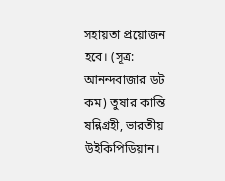সহায়তা প্রয়োজন হবে। (সূত্র: আনন্দবাজার ডট কম) তুষার কান্তি ষন্নিগ্রহী, ভারতীয় উইকিপিডিয়ান।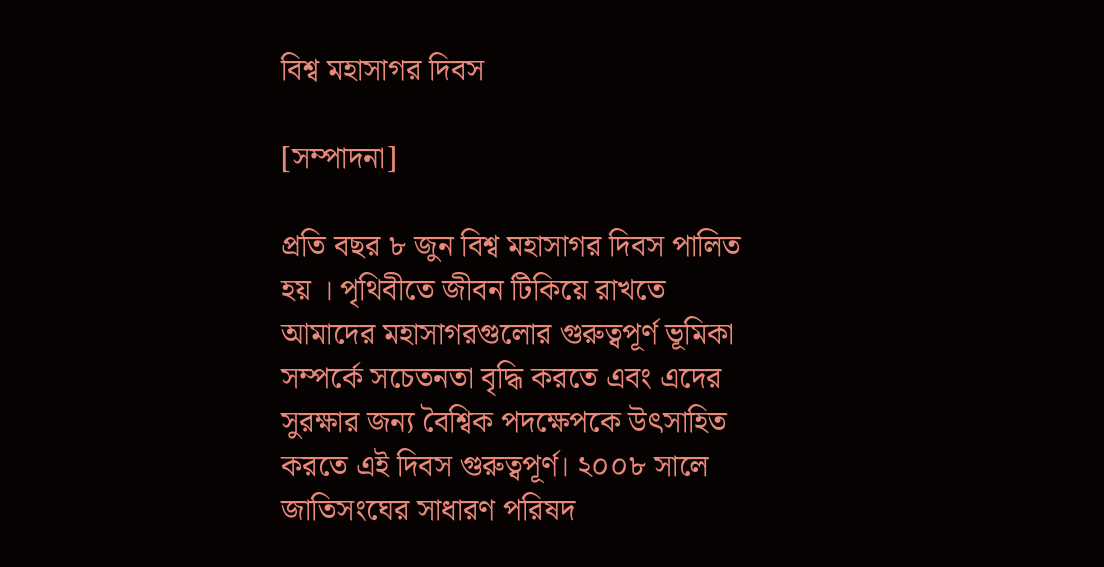বিশ্ব মহাসাগর দিবস

[সম্পাদনা]

প্রতি বছর ৮ জুন বিশ্ব মহাসাগর দিবস পালিত হয় । পৃথিবীতে জীবন টিকিয়ে রাখতে আমাদের মহাসাগরগুলোর গুরুত্বপূর্ণ ভূমিকা সম্পর্কে সচেতনতা বৃদ্ধি করতে এবং এদের সুরক্ষার জন্য বৈশ্বিক পদক্ষেপকে উৎসাহিত করতে এই দিবস গুরুত্বপূর্ণ। ২০০৮ সালে জাতিসংঘের সাধারণ পরিষদ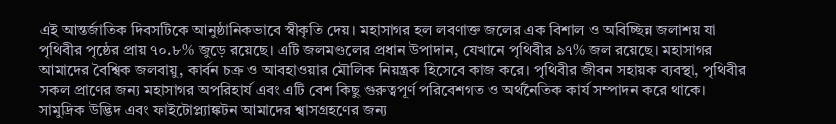এই আন্তর্জাতিক দিবসটিকে আনুষ্ঠানিকভাবে স্বীকৃতি দেয়। মহাসাগর হল লবণাক্ত জলের এক বিশাল ও অবিচ্ছিন্ন জলাশয় যা পৃথিবীর পৃষ্ঠের প্রায় ৭০.৮% জুড়ে রয়েছে। এটি জলমণ্ডলের প্রধান উপাদান, যেখানে পৃথিবীর ৯৭% জল রয়েছে। মহাসাগর আমাদের বৈশ্বিক জলবায়ু, কার্বন চক্র ও আবহাওয়ার মৌলিক নিয়ন্ত্রক হিসেবে কাজ করে। পৃথিবীর জীবন সহায়ক ব্যবস্থা, পৃথিবীর সকল প্রাণের জন্য মহাসাগর অপরিহার্য এবং এটি বেশ কিছু গুরুত্বপূর্ণ পরিবেশগত ও অর্থনৈতিক কার্য সম্পাদন করে থাকে। সামুদ্রিক উদ্ভিদ এবং ফাইটোপ্ল্যাঙ্কটন আমাদের শ্বাসগ্রহণের জন্য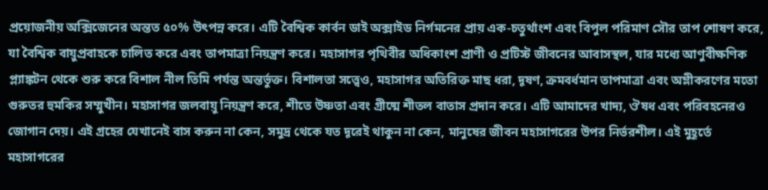প্রয়োজনীয় অক্সিজেনের অন্তত ৫০% উৎপন্ন করে। এটি বৈশ্বিক কার্বন ডাই অক্সাইড নির্গমনের প্রায় এক-চতুর্থাংশ এবং বিপুল পরিমাণ সৌর তাপ শোষণ করে, যা বৈশ্বিক বায়ুপ্রবাহকে চালিত করে এবং তাপমাত্রা নিয়ন্ত্রণ করে। মহাসাগর পৃথিবীর অধিকাংশ প্রাণী ও প্রটিস্ট জীবনের আবাসস্থল, যার মধ্যে আণুবীক্ষণিক প্ল্যাঙ্কটন থেকে শুরু করে বিশাল নীল তিমি পর্যন্ত অন্তর্ভুক্ত। বিশালতা সত্ত্বেও, মহাসাগর অতিরিক্ত মাছ ধরা, দূষণ, ক্রমবর্ধমান তাপমাত্রা এবং অম্লীকরণের মতো গুরুতর হুমকির সম্মুখীন। মহাসাগর জলবায়ু নিয়ন্ত্রণ করে, শীতে উষ্ণতা এবং গ্রীষ্মে শীতল বাতাস প্রদান করে। এটি আমাদের খাদ্য, ঔষধ এবং পরিবহনেরও জোগান দেয়। এই গ্রহের যেখানেই বাস করুন না কেন, সমুদ্র থেকে যত দূরেই থাকুন না কেন, মানুষের জীবন মহাসাগরের উপর নির্ভরশীল। এই মুহূর্তে মহাসাগরের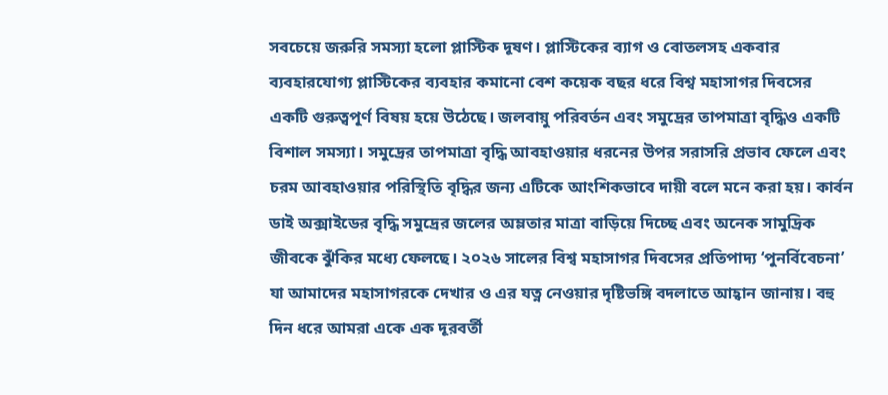সবচেয়ে জরুরি সমস্যা হলো প্লাস্টিক দূষণ। প্লাস্টিকের ব্যাগ ও বোতলসহ একবার ব্যবহারযোগ্য প্লাস্টিকের ব্যবহার কমানো বেশ কয়েক বছর ধরে বিশ্ব মহাসাগর দিবসের একটি গুরুত্বপূর্ণ বিষয় হয়ে উঠেছে। জলবায়ু পরিবর্তন এবং সমুদ্রের তাপমাত্রা বৃদ্ধিও একটি বিশাল সমস্যা। সমুদ্রের তাপমাত্রা বৃদ্ধি আবহাওয়ার ধরনের উপর সরাসরি প্রভাব ফেলে এবং চরম আবহাওয়ার পরিস্থিতি বৃদ্ধির জন্য এটিকে আংশিকভাবে দায়ী বলে মনে করা হয়। কার্বন ডাই অক্সাইডের বৃদ্ধি সমুদ্রের জলের অম্লতার মাত্রা বাড়িয়ে দিচ্ছে এবং অনেক সামুদ্রিক জীবকে ঝুঁকির মধ্যে ফেলছে। ২০২৬ সালের বিশ্ব মহাসাগর দিবসের প্রতিপাদ্য ‘পুনর্বিবেচনা’ যা আমাদের মহাসাগরকে দেখার ও এর যত্ন নেওয়ার দৃষ্টিভঙ্গি বদলাতে আহ্বান জানায়। বহু দিন ধরে আমরা একে এক দূরবর্তী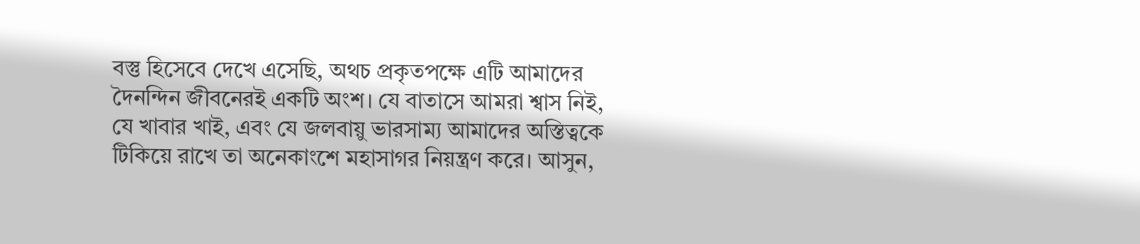বস্তু হিসেবে দেখে এসেছি, অথচ প্রকৃতপক্ষে এটি আমাদের দৈনন্দিন জীবনেরই একটি অংশ। যে বাতাসে আমরা শ্বাস নিই, যে খাবার খাই, এবং যে জলবায়ু ভারসাম্য আমাদের অস্তিত্বকে টিকিয়ে রাখে তা অনেকাংশে মহাসাগর নিয়ন্ত্রণ করে। আসুন,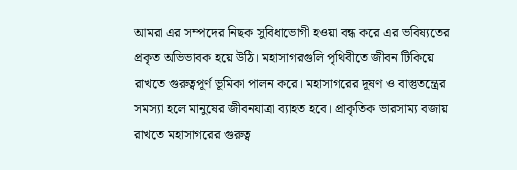আমরা এর সম্পদের নিছক সুবিধাভোগী হওয়া বন্ধ করে এর ভবিষ্যতের প্রকৃত অভিভাবক হয়ে উঠি। মহাসাগরগুলি পৃথিবীতে জীবন টিকিয়ে রাখতে গুরুত্বপূর্ণ ভূমিকা পালন করে। মহাসাগরের দূষণ ও বাস্তুতন্ত্রের সমস্যা হলে মানুষের জীবনযাত্রা ব্যাহত হবে। প্রাকৃতিক ভারসাম্য বজায় রাখতে মহাসাগরের গুরুত্ব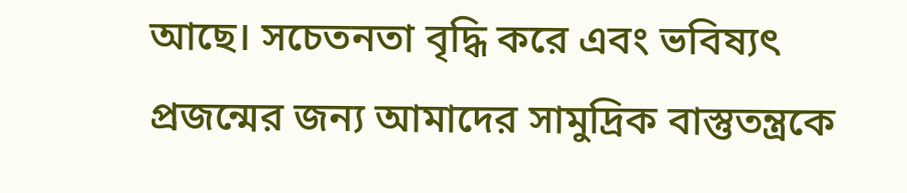আছে। সচেতনতা বৃদ্ধি করে এবং ভবিষ্যৎ প্রজন্মের জন্য আমাদের সামুদ্রিক বাস্তুতন্ত্রকে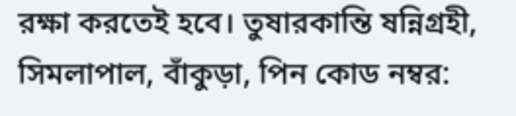রক্ষা করতেই হবে। তুষারকান্তি ষন্নিগ্রহী, সিমলাপাল, বাঁকুড়া, পিন কোড নম্বর: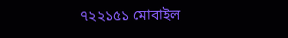৭২২১৫১ মোবাইল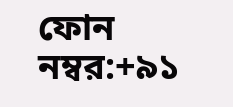ফোন নম্বর:+৯১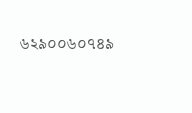৬২৯০০৬০৭৪৯